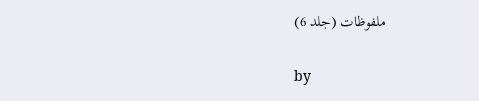ملفوظات (جلد 6)

by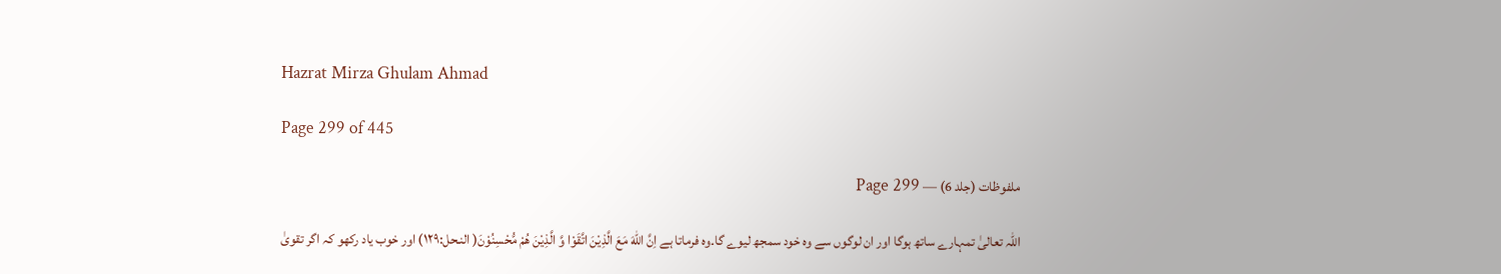Hazrat Mirza Ghulam Ahmad

Page 299 of 445

ملفوظات (جلد 6) — Page 299

اللہ تعالیٰ تمہارے ساتھ ہوگا اور ان لوگوں سے وہ خود سمجھ لیوے گا۔وہ فرماتا ہے اِنَّ اللّٰهَ مَعَ الَّذِيْنَ اتَّقَوْا وَّ الَّذِيْنَ هُمْ مُّحْسِنُوْنَ( النـحل:۱۲۹) اور خوب یاد رکھو کہ اگر تقویٰ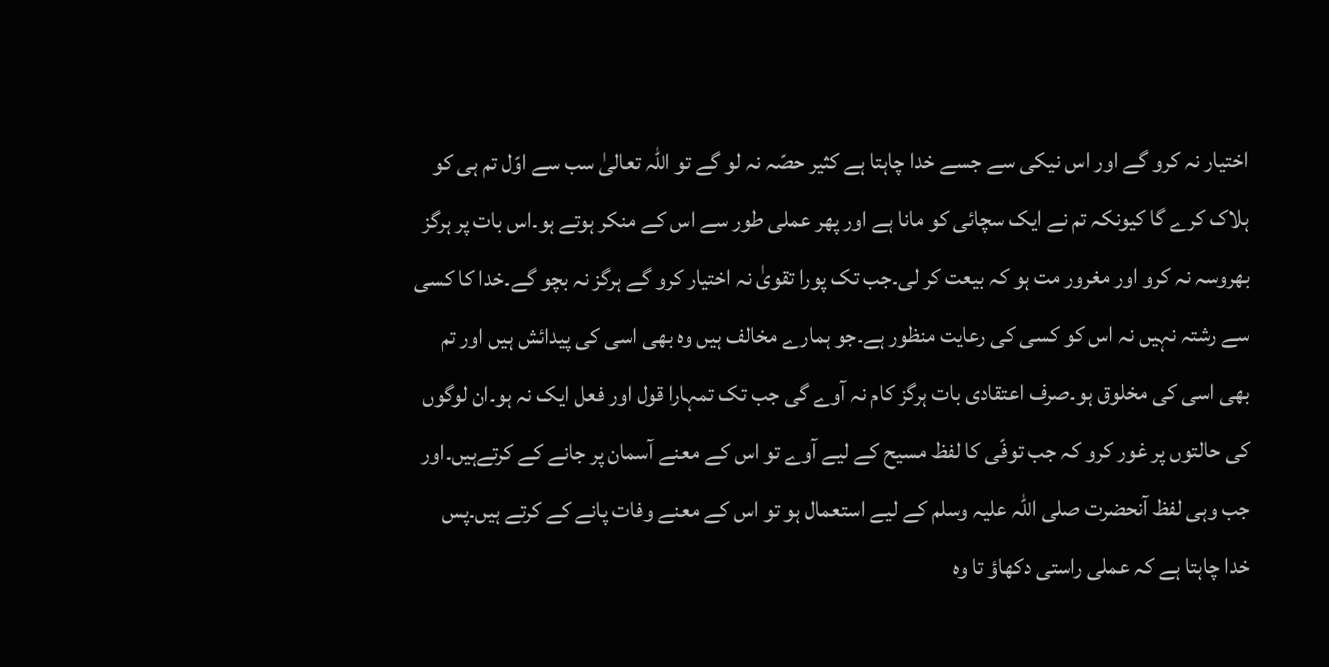اختیار نہ کرو گے اور اس نیکی سے جسے خدا چاہتا ہے کثیر حصّہ نہ لو گے تو اللہ تعالیٰ سب سے اوّل تم ہی کو ہلاک کرے گا کیونکہ تم نے ایک سچائی کو مانا ہے اور پھر عملی طور سے اس کے منکر ہوتے ہو۔اس بات پر ہرگز بھروسہ نہ کرو اور مغرور مت ہو کہ بیعت کر لی۔جب تک پورا تقویٰ نہ اختیار کرو گے ہرگز نہ بچو گے۔خدا کا کسی سے رشتہ نہیں نہ اس کو کسی کی رعایت منظور ہے۔جو ہمارے مخالف ہیں وہ بھی اسی کی پیدائش ہیں اور تم بھی اسی کی مخلوق ہو۔صرف اعتقادی بات ہرگز کام نہ آوے گی جب تک تمہارا قول اور فعل ایک نہ ہو۔ان لوگوں کی حالتوں پر غور کرو کہ جب توفّی کا لفظ مسیح کے لیے آوے تو اس کے معنے آسمان پر جانے کے کرتےہیں۔اور جب وہی لفظ آنحضرت صلی اللہ علیہ وسلم کے لیے استعمال ہو تو اس کے معنے وفات پانے کے کرتے ہیں۔پس خدا چاہتا ہے کہ عملی راستی دکھاؤ تا وہ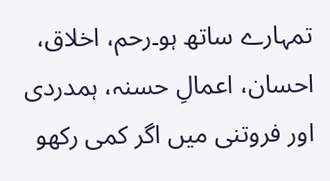تمہارے ساتھ ہو۔رحم، اخلاق، احسان، اعمالِ حسنہ، ہمدردی اور فروتنی میں اگر کمی رکھو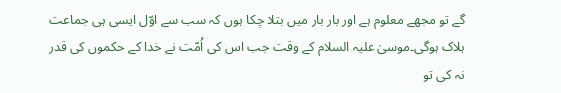گے تو مجھے معلوم ہے اور بار بار میں بتلا چکا ہوں کہ سب سے اوّل ایسی ہی جماعت ہلاک ہوگی۔موسیٰ علیہ السلام کے وقت جب اس کی اُمّت نے خدا کے حکموں کی قدر نہ کی تو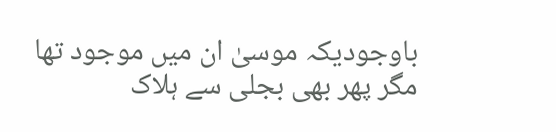باوجودیکہ موسیٰ ان میں موجود تھا مگر پھر بھی بجلی سے ہلاک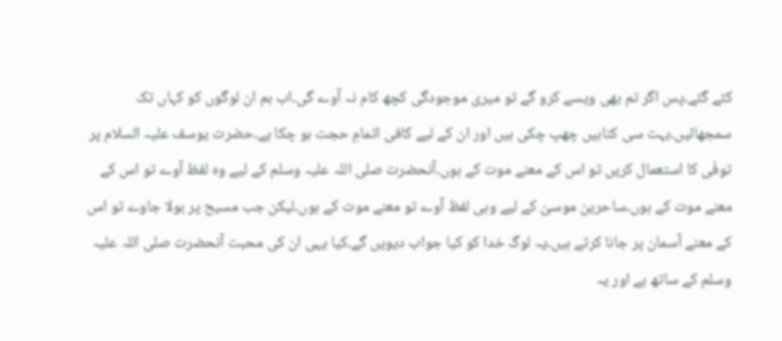کئے گئے۔پس اگر تم بھی ویسے کرو گے تو میری موجودگی کچھ کام نہ آوے گی۔اب ہم ان لوگوں کو کہاں تک سمجھائیں۔بہت سی کتابیں چھپ چکی ہیں اور ان کے لیے کافی اتمامِ حجت ہو چکا ہے۔حضرت یوسف علیہ السلام پر توفّی کا استعمال کریں تو اس کے معنے موت کے ہوں۔آنحضرت صلی اللہ علیہ وسلم کے لیے وہ لفظ آوے تو اس کے معنے موت کے ہوں۔ساحرین موسیٰ کے لیے وہی لفظ آوے تو معنے موت کے ہوں۔لیکن جب مسیح پر بولا جاوے تو اس کے معنے آسمان پر جانا کرتے ہیں۔یہ لوگ خدا کو کیا جواب دیویں گے۔کیا یہی ان کی محبت آنحضرت صلی اللہ علیہ وسلم کے ساتھ ہے اور یہ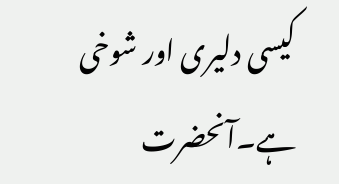کیسی دلیری اور شوخی ہے۔آنحضرت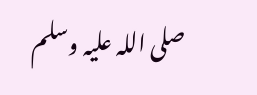صلی اللہ علیہ وسلم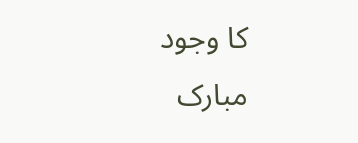کا وجود مبارک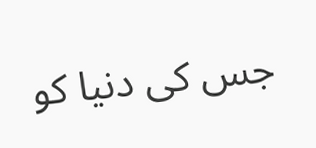جس کی دنیا کو